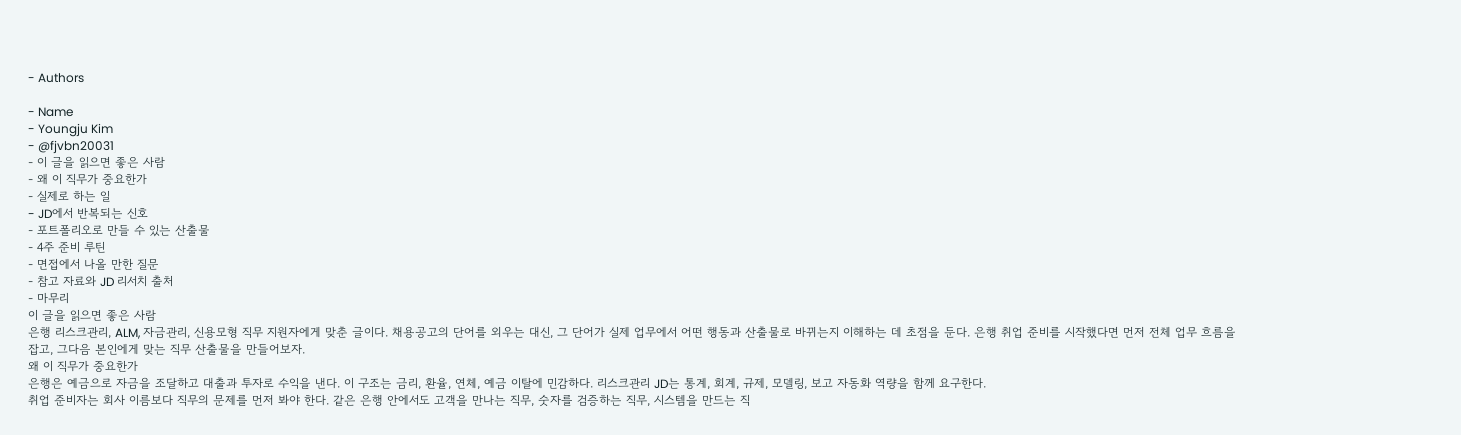- Authors

- Name
- Youngju Kim
- @fjvbn20031
- 이 글을 읽으면 좋은 사람
- 왜 이 직무가 중요한가
- 실제로 하는 일
- JD에서 반복되는 신호
- 포트폴리오로 만들 수 있는 산출물
- 4주 준비 루틴
- 면접에서 나올 만한 질문
- 참고 자료와 JD 리서치 출처
- 마무리
이 글을 읽으면 좋은 사람
은행 리스크관리, ALM, 자금관리, 신용모형 직무 지원자에게 맞춘 글이다. 채용공고의 단어를 외우는 대신, 그 단어가 실제 업무에서 어떤 행동과 산출물로 바뀌는지 이해하는 데 초점을 둔다. 은행 취업 준비를 시작했다면 먼저 전체 업무 흐름을 잡고, 그다음 본인에게 맞는 직무 산출물을 만들어보자.
왜 이 직무가 중요한가
은행은 예금으로 자금을 조달하고 대출과 투자로 수익을 낸다. 이 구조는 금리, 환율, 연체, 예금 이탈에 민감하다. 리스크관리 JD는 통계, 회계, 규제, 모델링, 보고 자동화 역량을 함께 요구한다.
취업 준비자는 회사 이름보다 직무의 문제를 먼저 봐야 한다. 같은 은행 안에서도 고객을 만나는 직무, 숫자를 검증하는 직무, 시스템을 만드는 직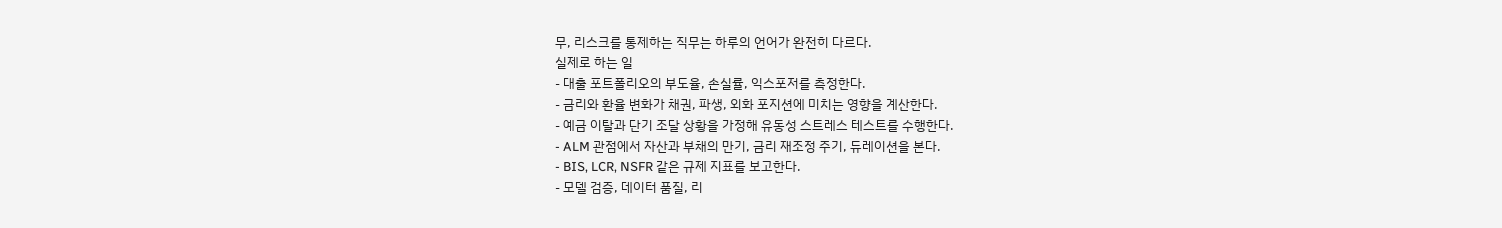무, 리스크를 통제하는 직무는 하루의 언어가 완전히 다르다.
실제로 하는 일
- 대출 포트폴리오의 부도율, 손실률, 익스포저를 측정한다.
- 금리와 환율 변화가 채권, 파생, 외화 포지션에 미치는 영향을 계산한다.
- 예금 이탈과 단기 조달 상황을 가정해 유동성 스트레스 테스트를 수행한다.
- ALM 관점에서 자산과 부채의 만기, 금리 재조정 주기, 듀레이션을 본다.
- BIS, LCR, NSFR 같은 규제 지표를 보고한다.
- 모델 검증, 데이터 품질, 리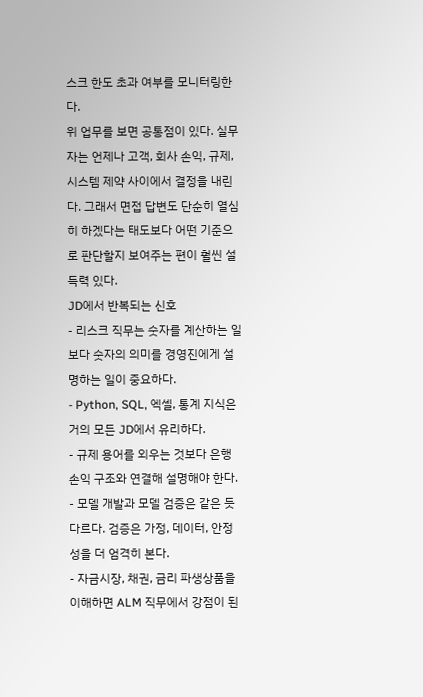스크 한도 초과 여부를 모니터링한다.
위 업무를 보면 공통점이 있다. 실무자는 언제나 고객, 회사 손익, 규제, 시스템 제약 사이에서 결정을 내린다. 그래서 면접 답변도 단순히 열심히 하겠다는 태도보다 어떤 기준으로 판단할지 보여주는 편이 훨씬 설득력 있다.
JD에서 반복되는 신호
- 리스크 직무는 숫자를 계산하는 일보다 숫자의 의미를 경영진에게 설명하는 일이 중요하다.
- Python, SQL, 엑셀, 통계 지식은 거의 모든 JD에서 유리하다.
- 규제 용어를 외우는 것보다 은행 손익 구조와 연결해 설명해야 한다.
- 모델 개발과 모델 검증은 같은 듯 다르다. 검증은 가정, 데이터, 안정성을 더 엄격히 본다.
- 자금시장, 채권, 금리 파생상품을 이해하면 ALM 직무에서 강점이 된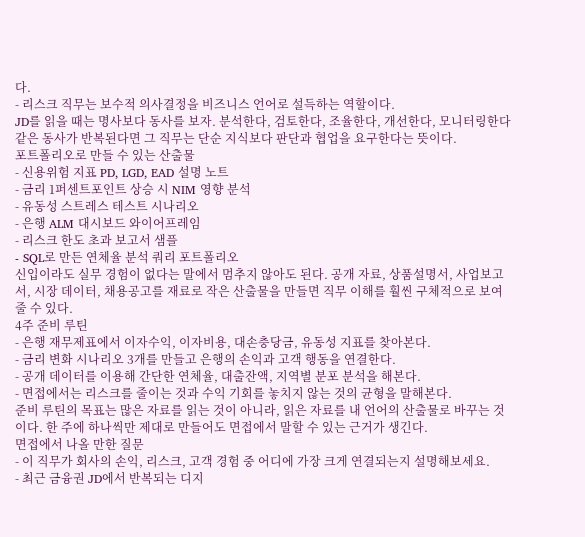다.
- 리스크 직무는 보수적 의사결정을 비즈니스 언어로 설득하는 역할이다.
JD를 읽을 때는 명사보다 동사를 보자. 분석한다, 검토한다, 조율한다, 개선한다, 모니터링한다 같은 동사가 반복된다면 그 직무는 단순 지식보다 판단과 협업을 요구한다는 뜻이다.
포트폴리오로 만들 수 있는 산출물
- 신용위험 지표 PD, LGD, EAD 설명 노트
- 금리 1퍼센트포인트 상승 시 NIM 영향 분석
- 유동성 스트레스 테스트 시나리오
- 은행 ALM 대시보드 와이어프레임
- 리스크 한도 초과 보고서 샘플
- SQL로 만든 연체율 분석 쿼리 포트폴리오
신입이라도 실무 경험이 없다는 말에서 멈추지 않아도 된다. 공개 자료, 상품설명서, 사업보고서, 시장 데이터, 채용공고를 재료로 작은 산출물을 만들면 직무 이해를 훨씬 구체적으로 보여줄 수 있다.
4주 준비 루틴
- 은행 재무제표에서 이자수익, 이자비용, 대손충당금, 유동성 지표를 찾아본다.
- 금리 변화 시나리오 3개를 만들고 은행의 손익과 고객 행동을 연결한다.
- 공개 데이터를 이용해 간단한 연체율, 대출잔액, 지역별 분포 분석을 해본다.
- 면접에서는 리스크를 줄이는 것과 수익 기회를 놓치지 않는 것의 균형을 말해본다.
준비 루틴의 목표는 많은 자료를 읽는 것이 아니라, 읽은 자료를 내 언어의 산출물로 바꾸는 것이다. 한 주에 하나씩만 제대로 만들어도 면접에서 말할 수 있는 근거가 생긴다.
면접에서 나올 만한 질문
- 이 직무가 회사의 손익, 리스크, 고객 경험 중 어디에 가장 크게 연결되는지 설명해보세요.
- 최근 금융권 JD에서 반복되는 디지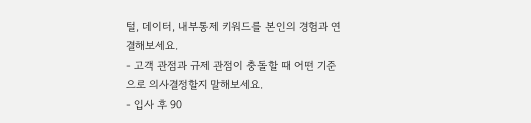털, 데이터, 내부통제 키워드를 본인의 경험과 연결해보세요.
- 고객 관점과 규제 관점이 충돌할 때 어떤 기준으로 의사결정할지 말해보세요.
- 입사 후 90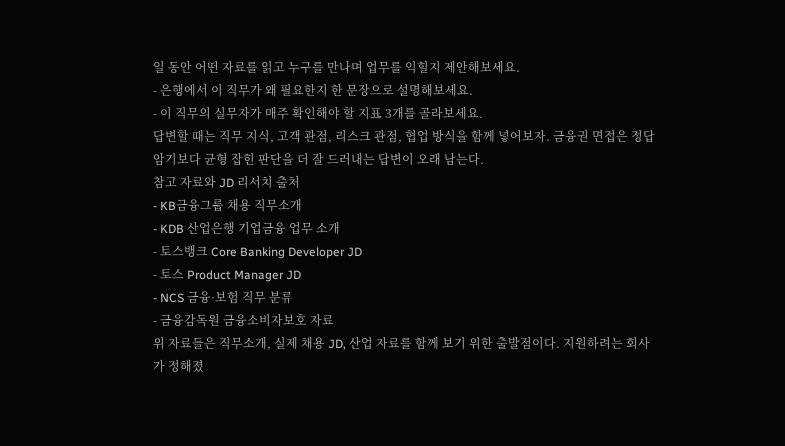일 동안 어떤 자료를 읽고 누구를 만나며 업무를 익힐지 제안해보세요.
- 은행에서 이 직무가 왜 필요한지 한 문장으로 설명해보세요.
- 이 직무의 실무자가 매주 확인해야 할 지표 3개를 골라보세요.
답변할 때는 직무 지식, 고객 관점, 리스크 관점, 협업 방식을 함께 넣어보자. 금융권 면접은 정답 암기보다 균형 잡힌 판단을 더 잘 드러내는 답변이 오래 남는다.
참고 자료와 JD 리서치 출처
- KB금융그룹 채용 직무소개
- KDB 산업은행 기업금융 업무 소개
- 토스뱅크 Core Banking Developer JD
- 토스 Product Manager JD
- NCS 금융·보험 직무 분류
- 금융감독원 금융소비자보호 자료
위 자료들은 직무소개, 실제 채용 JD, 산업 자료를 함께 보기 위한 출발점이다. 지원하려는 회사가 정해졌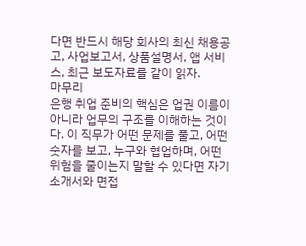다면 반드시 해당 회사의 최신 채용공고, 사업보고서, 상품설명서, 앱 서비스, 최근 보도자료를 같이 읽자.
마무리
은행 취업 준비의 핵심은 업권 이름이 아니라 업무의 구조를 이해하는 것이다. 이 직무가 어떤 문제를 풀고, 어떤 숫자를 보고, 누구와 협업하며, 어떤 위험을 줄이는지 말할 수 있다면 자기소개서와 면접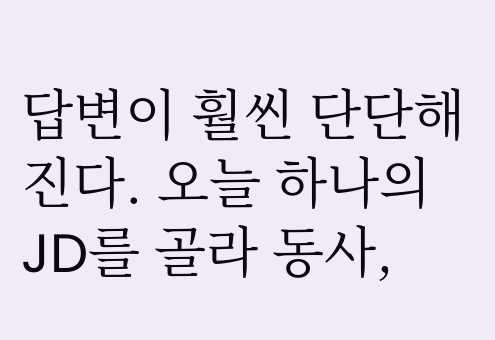답변이 훨씬 단단해진다. 오늘 하나의 JD를 골라 동사,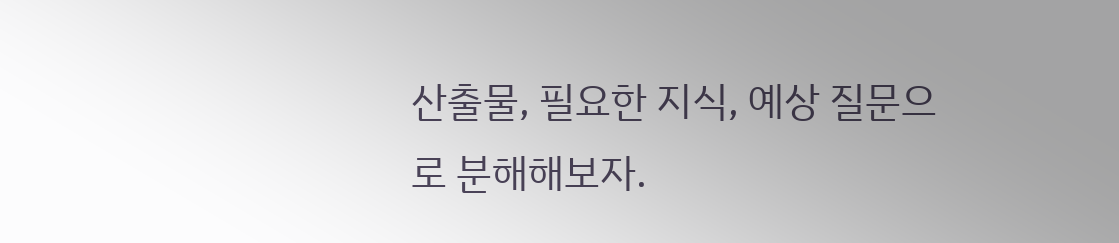산출물, 필요한 지식, 예상 질문으로 분해해보자.